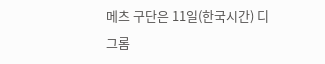메츠 구단은 11일(한국시간) 디그롬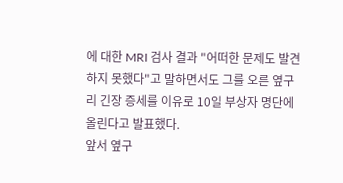에 대한 MRI 검사 결과 "어떠한 문제도 발견하지 못했다"고 말하면서도 그를 오른 옆구리 긴장 증세를 이유로 10일 부상자 명단에 올린다고 발표했다.
앞서 옆구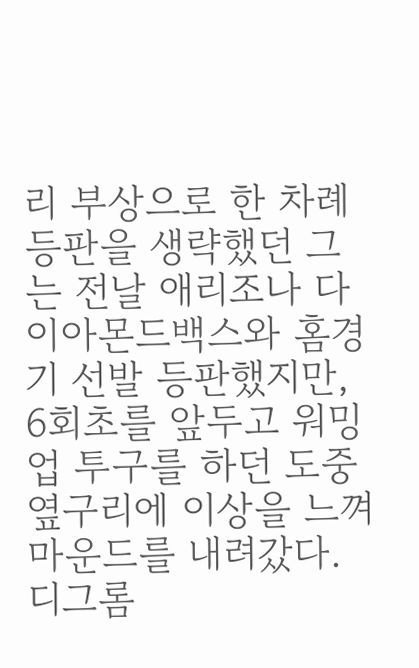리 부상으로 한 차례 등판을 생략했던 그는 전날 애리조나 다이아몬드백스와 홈경기 선발 등판했지만, 6회초를 앞두고 워밍업 투구를 하던 도중 옆구리에 이상을 느껴 마운드를 내려갔다.
디그롬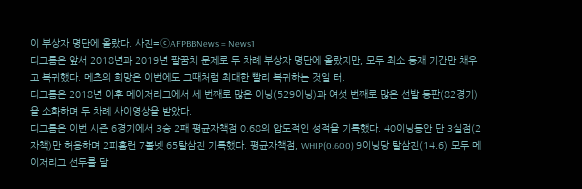이 부상자 명단에 올랐다. 사진=ⓒAFPBBNews = News1
디그롬은 앞서 2018년과 2019년 팔꿈치 문제로 두 차례 부상자 명단에 올랐지만, 모두 최소 등재 기간만 채우고 복귀했다. 메츠의 희망은 이번에도 그때처럼 최대한 빨리 복귀하는 것일 터.
디그롬은 2018년 이후 메이저리그에서 세 번째로 많은 이닝(529이닝)과 여섯 번째로 많은 선발 등판(82경기)을 소화하며 두 차례 사이영상을 받았다.
디그롬은 이번 시즌 6경기에서 3승 2패 평균자책점 0.68의 압도적인 성적을 기록했다. 40이닝동안 단 3실점(2자책)만 허용하며 2피홈런 7볼넷 65탈삼진 기록했다. 평균자책점, WHIP(0.600) 9이닝당 탈삼진(14.6) 모두 메이저리그 선두를 달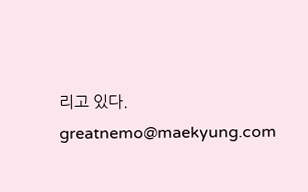리고 있다. greatnemo@maekyung.com